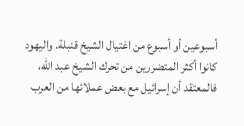أسبوعين أو أسبوع من اغتيال الشيخ قنبلة. واليهود كانوا أكثر المتضررين من تحرك الشيخ عبد الله، فالمعتقد أن إسرائيل مع بعض عملائها من العرب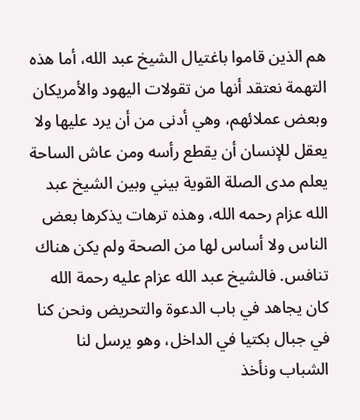هم الذين قاموا باغتيال الشيخ عبد الله، أما هذه التهمة نعتقد أنها من تقولات اليهود والأمريكان وبعض عملائهم، وهي أدنى من أن يرد عليها ولا يعقل للإنسان أن يقطع رأسه ومن عاش الساحة يعلم مدى الصلة القوية بيني وبين الشيخ عبد الله عزام رحمه الله، وهذه ترهات يذكرها بعض الناس ولا أساس لها من الصحة ولم يكن هناك تنافس. فالشيخ عبد الله عزام عليه رحمة الله كان يجاهد في باب الدعوة والتحريض ونحن كنا في جبال بكتيا في الداخل، وهو يرسل لنا الشباب ونأخذ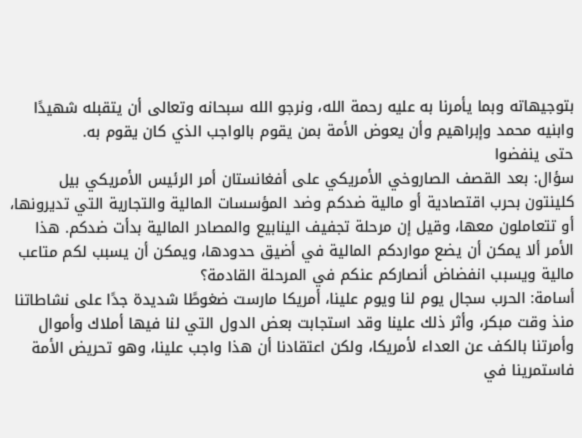بتوجيهاته وبما يأمرنا به عليه رحمة الله، ونرجو الله سبحانه وتعالى أن يتقبله شهيدًا وابنيه محمد وإبراهيم وأن يعوض الأمة بمن يقوم بالواجب الذي كان يقوم به.
حتى ينفضوا
سؤال: بعد القصف الصاروخي الأمريكي على أفغانستان أمر الرئيس الأمريكي بيل كلينتون بحرب اقتصادية أو مالية ضدكم وضد المؤسسات المالية والتجارية التي تديرونها، أو تتعاملون معها، وقيل إن مرحلة تجفيف الينابيع والمصادر المالية بدأت ضدكم. هذا الأمر ألا يمكن أن يضع مواردكم المالية في أضيق حدودها، ويمكن أن يسبب لكم متاعب مالية ويسبب انفضاض أنصاركم عنكم في المرحلة القادمة؟
أسامة: الحرب سجال يوم لنا ويوم علينا، أمريكا مارست ضغوطًا شديدة جدًا على نشاطاتنا منذ وقت مبكر، وأثر ذلك علينا وقد استجابت بعض الدول التي لنا فيها أملاك وأموال وأمرتنا بالكف عن العداء لأمريكا، ولكن اعتقادنا أن هذا واجب علينا، وهو تحريض الأمة فاستمرينا في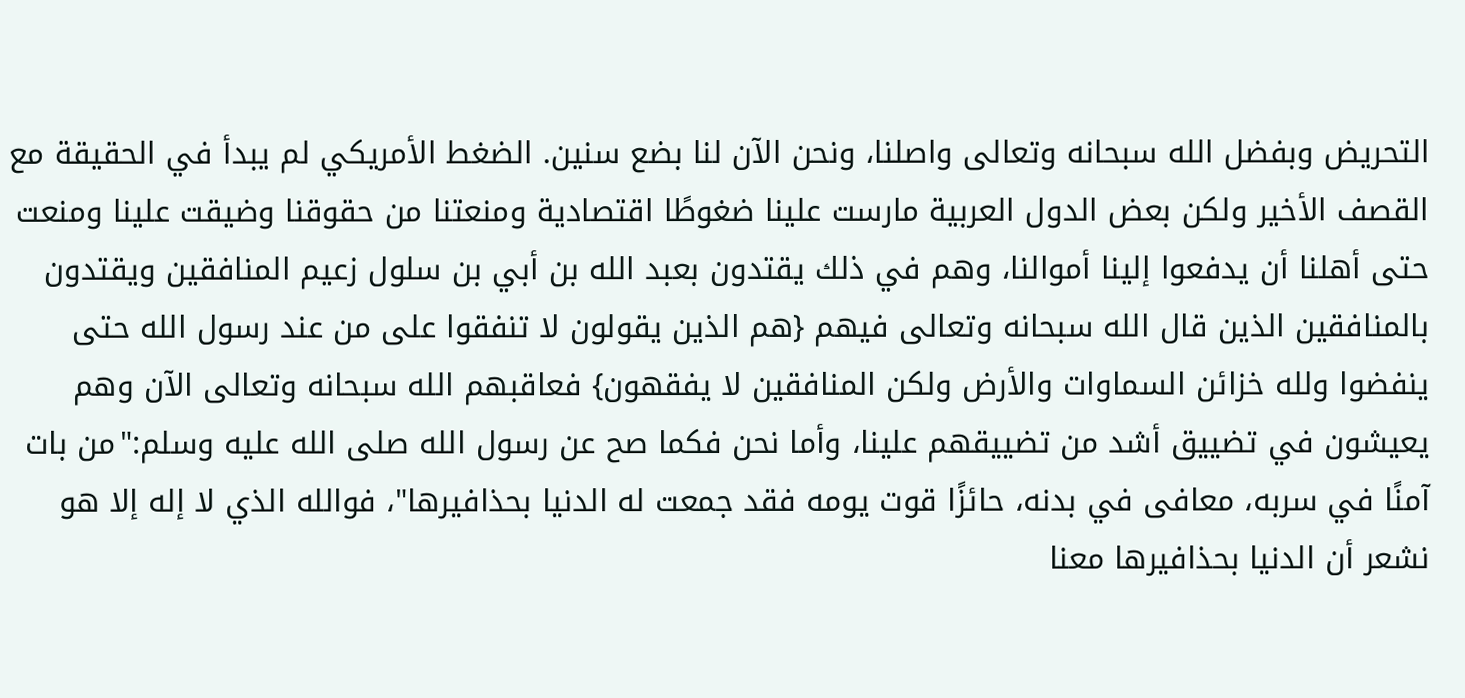التحريض وبفضل الله سبحانه وتعالى واصلنا، ونحن الآن لنا بضع سنين. الضغط الأمريكي لم يبدأ في الحقيقة مع القصف الأخير ولكن بعض الدول العربية مارست علينا ضغوطًا اقتصادية ومنعتنا من حقوقنا وضيقت علينا ومنعت حتى أهلنا أن يدفعوا إلينا أموالنا، وهم في ذلك يقتدون بعبد الله بن أبي بن سلول زعيم المنافقين ويقتدون بالمنافقين الذين قال الله سبحانه وتعالى فيهم {هم الذين يقولون لا تنفقوا على من عند رسول الله حتى ينفضوا ولله خزائن السماوات والأرض ولكن المنافقين لا يفقهون} فعاقبهم الله سبحانه وتعالى الآن وهم يعيشون في تضييق أشد من تضييقهم علينا، وأما نحن فكما صح عن رسول الله صلى الله عليه وسلم:"من بات آمنًا في سربه، معافى في بدنه، حائزًا قوت يومه فقد جمعت له الدنيا بحذافيرها"، فوالله الذي لا إله إلا هو نشعر أن الدنيا بحذافيرها معنا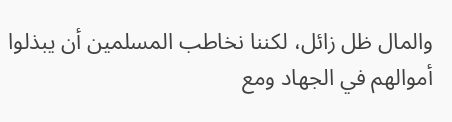والمال ظل زائل، لكننا نخاطب المسلمين أن يبذلوا أموالهم في الجهاد ومع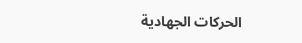الحركات الجهادية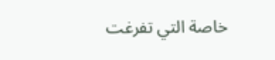خاصة التي تفرغت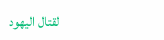لقتال اليهود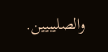والصليبيين.